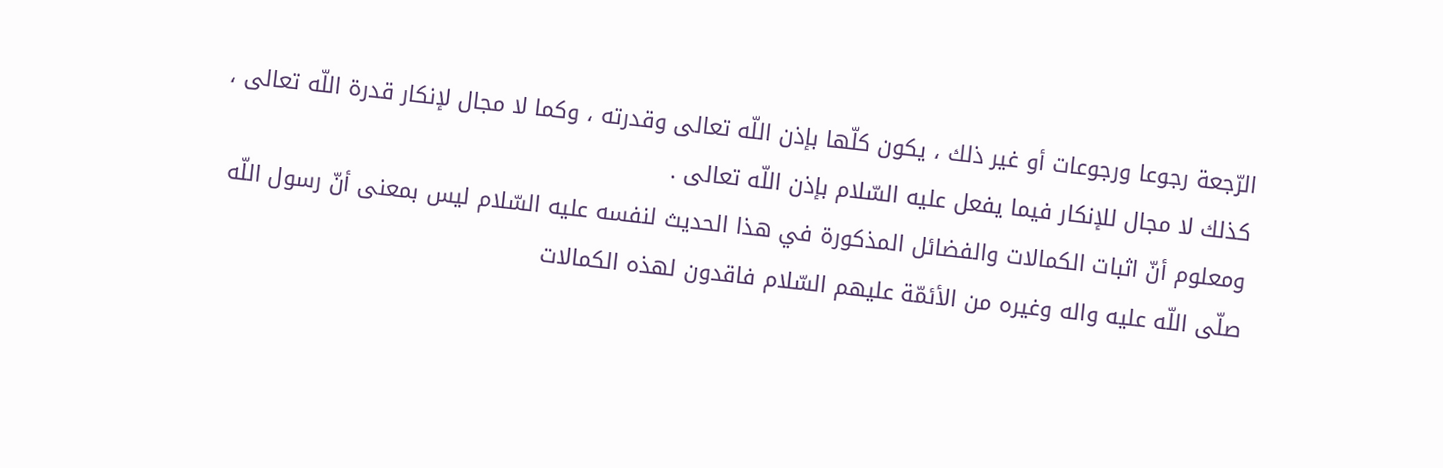الرّجعة رجوعا ورجوعات أو غير ذلك ، يكون كلّها بإذن اللّه تعالى وقدرته ، وكما لا مجال لإنكار قدرة اللّه تعالى ، كذلك لا مجال للإنكار فيما يفعل عليه السّلام بإذن اللّه تعالى .
ومعلوم أنّ اثبات الكمالات والفضائل المذكورة في هذا الحديث لنفسه عليه السّلام ليس بمعنى أنّ رسول اللّه صلّى اللّه عليه واله وغيره من الأئمّة عليهم السّلام فاقدون لهذه الكمالات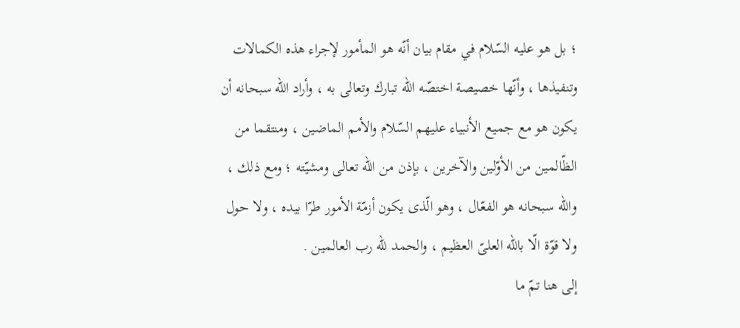؛ بل هو عليه السّلام في مقام بيان أنّه هو المأمور لإجراء هذه الكمالات وتنفيذها ، وأنّها خصيصة اختصّه اللّه تبارك وتعالى به ، وأراد اللّه سبحانه أن يكون هو مع جميع الأنبياء عليهم السّلام والأمم الماضين ، ومنتقما من الظّالمين من الأوّلين والآخرين ، بإذن من اللّه تعالى ومشيّته ؛ ومع ذلك ، واللّه سبحانه هو الفعّال ، وهو الّذى يكون أزمّة الأمور طرّا بيده ، ولا حول ولا قوّة الّا باللّه العلىّ العظيم ، والحمد للّه رب العالمين .
إلى هنا تمّ ما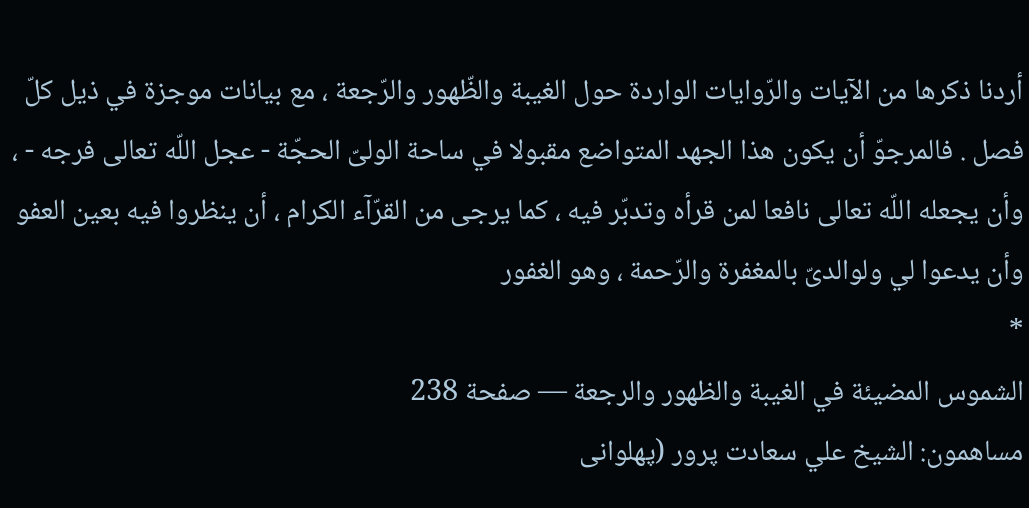أردنا ذكرها من الآيات والرّوايات الواردة حول الغيبة والظّهور والرّجعة ، مع بيانات موجزة في ذيل كلّ فصل . فالمرجوّ أن يكون هذا الجهد المتواضع مقبولا في ساحة الولىّ الحجّة - عجل اللّه تعالى فرجه - ، وأن يجعله اللّه تعالى نافعا لمن قرأه وتدبّر فيه ، كما يرجى من القرّآء الكرام ، أن ينظروا فيه بعين العفو وأن يدعوا لي ولوالدىّ بالمغفرة والرّحمة ، وهو الغفور
*
الشموس المضيئة في الغيبة والظهور والرجعة — صفحة 238
مساهمون: الشيخ علي سعادت پرور (پهلوانى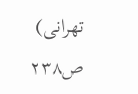تهرانى)
ص٢٣٨